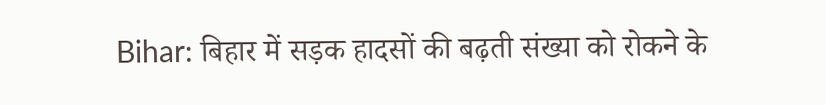Bihar: बिहार में सड़क हादसों की बढ़ती संख्या को रोकने के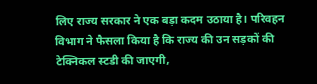लिए राज्य सरकार ने एक बड़ा कदम उठाया है। परिवहन विभाग ने फैसला किया है कि राज्य की उन सड़कों की टेक्निकल स्टडी की जाएगी,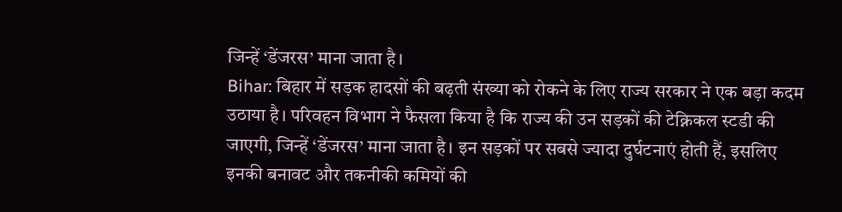जिन्हें ‘डेंजरस’ माना जाता है।
Bihar: बिहार में सड़क हादसों की बढ़ती संख्या को रोकने के लिए राज्य सरकार ने एक बड़ा कदम उठाया है। परिवहन विभाग ने फैसला किया है कि राज्य की उन सड़कों की टेक्निकल स्टडी की जाएगी, जिन्हें ‘डेंजरस’ माना जाता है। इन सड़कों पर सबसे ज्यादा दुर्घटनाएं होती हैं, इसलिए इनकी बनावट और तकनीकी कमियों की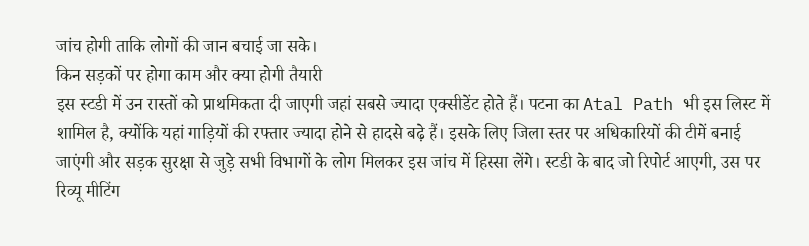जांच होगी ताकि लोगों की जान बचाई जा सके।
किन सड़कों पर होगा काम और क्या होगी तैयारी
इस स्टडी में उन रास्तों को प्राथमिकता दी जाएगी जहां सबसे ज्यादा एक्सीडेंट होते हैं। पटना का Atal Path भी इस लिस्ट में शामिल है, क्योंकि यहां गाड़ियों की रफ्तार ज्यादा होने से हादसे बढ़े हैं। इसके लिए जिला स्तर पर अधिकारियों की टीमें बनाई जाएंगी और सड़क सुरक्षा से जुड़े सभी विभागों के लोग मिलकर इस जांच में हिस्सा लेंगे। स्टडी के बाद जो रिपोर्ट आएगी, उस पर रिव्यू मीटिंग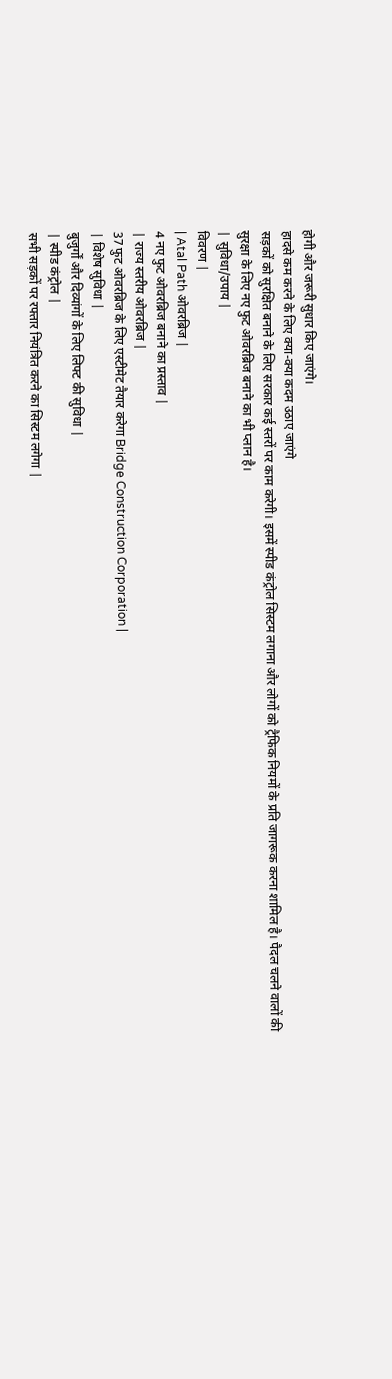होगी और जरूरी सुधार किए जाएंगे।
हादसे कम करने के लिए क्या-क्या कदम उठाए जाएंगे
सड़कों को सुरक्षित बनाने के लिए सरकार कई स्तरों पर काम करेगी। इसमें स्पीड कंट्रोल सिस्टम लगाना और लोगों को ट्रैफिक नियमों के प्रति जागरूक करना शामिल है। पैदल चलने वालों की सुरक्षा के लिए नए फुट ओवरब्रिज बनाने का भी प्लान है।
| सुविधा/उपाय |
विवरण |
| Atal Path ओवरब्रिज |
4 नए फुट ओवरब्रिज बनाने का प्रस्ताव |
| राज्य स्तरीय ओवरब्रिज |
37 फुट ओवरब्रिज के लिए एस्टीमेट तैयार करेगा Bridge Construction Corporation |
| विशेष सुविधा |
बुजुर्गों और दिव्यांगों के लिए लिफ्ट की सुविधा |
| स्पीड कंट्रोल |
सभी सड़कों पर रफ्तार नियंत्रित करने का सिस्टम लगेगा |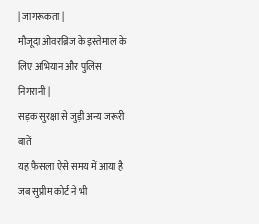| जागरूकता |
मौजूदा ओवरब्रिज के इस्तेमाल के लिए अभियान और पुलिस निगरानी |
सड़क सुरक्षा से जुड़ी अन्य जरूरी बातें
यह फैसला ऐसे समय में आया है जब सुप्रीम कोर्ट ने भी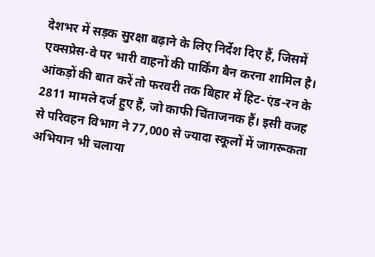देशभर में सड़क सुरक्षा बढ़ाने के लिए निर्देश दिए हैं, जिसमें एक्सप्रेस-वे पर भारी वाहनों की पार्किंग बैन करना शामिल है। आंकड़ों की बात करें तो फरवरी तक बिहार में हिट-एंड-रन के 2811 मामले दर्ज हुए हैं, जो काफी चिंताजनक हैं। इसी वजह से परिवहन विभाग ने 77,000 से ज्यादा स्कूलों में जागरूकता अभियान भी चलाया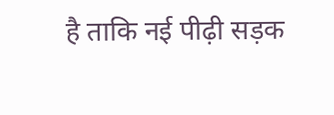है ताकि नई पीढ़ी सड़क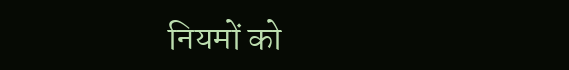नियमों को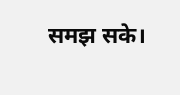समझ सके।